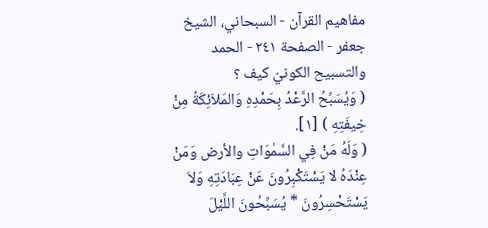مفاهيم القرآن - السبحاني، الشيخ جعفر - الصفحة ٢٤١ - الحمد والتسبيح الكونيّ كيف ؟
( وَيُسَبِّحُ الرَّعْدُ بِحَمْدِهِ وَالمَلاَئِكَةُ مِنْ خِيفَتِهِ ) [١].
( وَلَهُ مَنْ فِي السَّمٰوَاتِ والأرض وَمَنْ عِنْدَهُ لا يَسْتَكْبِرُونَ عَنْ عِبَادَتِهِ وَلاَ يَسْتَحْسِرُونَ * يُسَبِّحُونَ اللَّيْلَ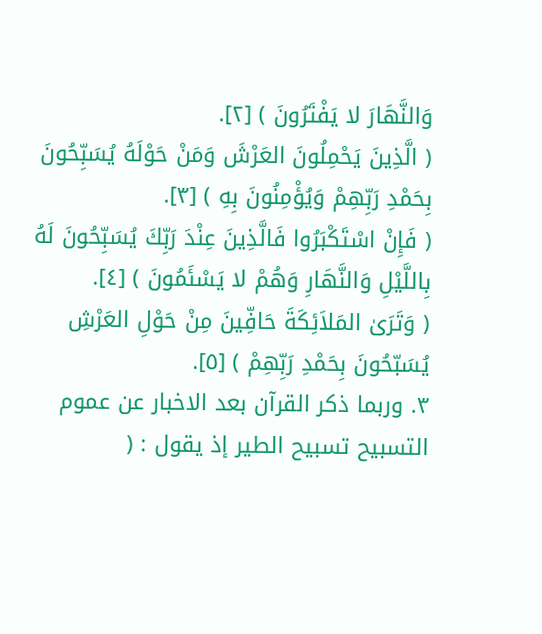وَالنَّهَارَ لا يَفْتَرُونَ ) [٢].
( الَّذِينَ يَحْمِلُونَ العَرْشَ وَمَنْ حَوْلَهُ يُسَبِّحُونَ بِحَمْدِ رَبِّهِمْ وَيُؤْمِنُونَ بِهِ ) [٣].
( فَإِنْ اسْتَكْبَرُوا فَالَّذِينَ عِنْدَ رَبِّكَ يُسَبِّحُونَ لَهُ بِاللَّيْلِ وَالنَّهَارِ وَهُمْ لا يَسْئَمُونَ ) [٤].
( وَتَرَىٰ المَلاَئِكَةَ حَافِّينَ مِنْ حَوْلِ العَرْشِ يُسَبّحُونَ بِحَمْدِ رَبِّهِمْ ) [٥].
٣. وربما ذكر القرآن بعد الاخبار عن عموم التسبيح تسبيح الطير إذ يقول : (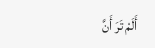أَلَمْ تَرَ أَنَّ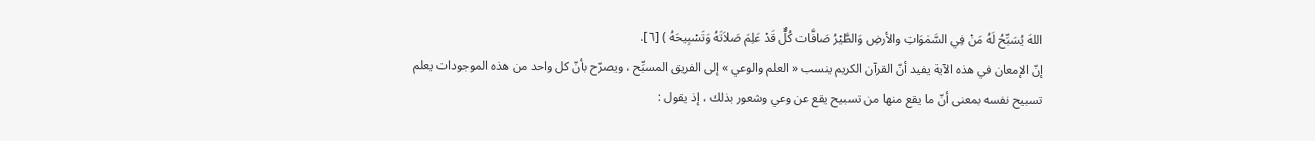اللهَ يُسَبِّحُ لَهُ مَنْ فِي السَّمٰوَاتِ والأرضِ وَالطَّيْرُ صَافَّات كُلٌّ قَدْ عَلِمَ صَلاَتَهُ وَتَسْبِيحَهُ ) [٦].
إنّ الإمعان في هذه الآية يفيد أنّ القرآن الكريم ينسب « العلم والوعي » إلى الفريق المسبِّح ، ويصرّح بأنّ كل واحد من هذه الموجودات يعلم تسبيح نفسه بمعنى أنّ ما يقع منها من تسبيح يقع عن وعي وشعور بذلك ، إذ يقول :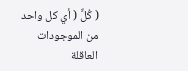( كُلٌّ ( أي كل واحد من الموجودات العاقلة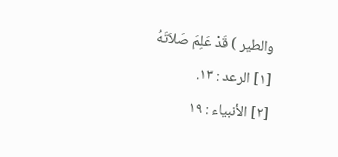والطير ) قَدْ عَلِمَ صَلاَتَهُ
[١] الرعد : ١٣.
[٢] الأنبياء : ١٩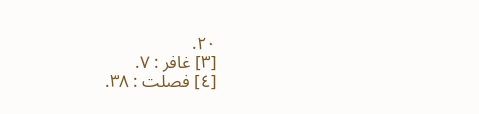٢٠.
[٣] غافر : ٧.
[٤] فصلت : ٣٨.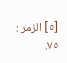[٥] الزمر : ٧٥.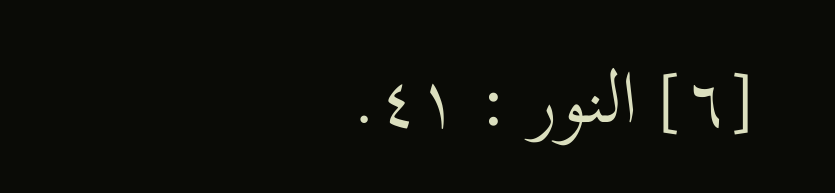[٦] النور : ٤١.